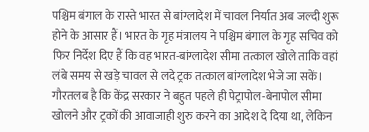पश्चिम बंगाल के रास्ते भारत से बांग्लादेश में चावल निर्यात अब जल्दी शुरू होने के आसार हैं। भारत के गृह मंत्रालय ने पश्चिम बंगाल के गृह सचिव को फिर निर्देश दिए हैं कि वह भारत-बांग्लादेश सीमा तत्काल खोले ताकि वहां लंबे समय से खड़े चावल से लदे ट्रक तत्काल बांग्लादेश भेजे जा सकें।
गौरतलब है कि केंद्र सरकार ने बहुत पहले ही पेट्रापोल-बेनापोल सीमा खोलने और ट्रकों की आवाजाही शुरु करने का आदेश दे दिया था, लेकिन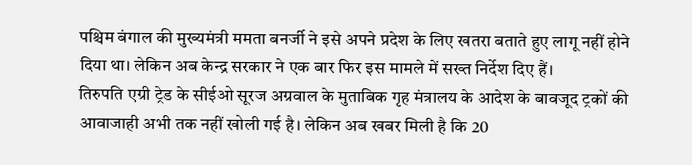पश्चिम बंगाल की मुख्यमंत्री ममता बनर्जी ने इसे अपने प्रदेश के लिए खतरा बताते हुए लागू नहीं होने दिया था। लेकिन अब केन्द्र सरकार ने एक बार फिर इस मामले में सख्त निर्देश दिए हैं।
तिरुपति एग्री ट्रेड के सीईओ सूरज अग्रवाल के मुताबिक गृह मंत्रालय के आदेश के बावजूद ट्रकों की आवाजाही अभी तक नहीं खोली गई है। लेकिन अब खबर मिली है कि 20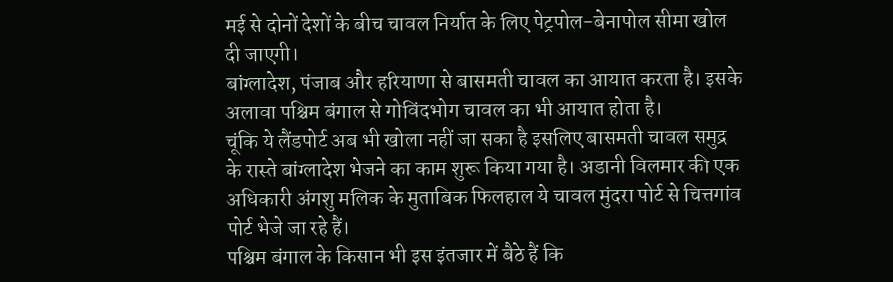मई से दोनों देशों के बीच चावल निर्यात के लिए पेट्रपोल-बेनापोल सीमा खोल दी जाएगी।
बांग्लादेश, पंजाब और हरियाणा से बासमती चावल का आयात करता है। इसके अलावा पश्चिम बंगाल से गोविंदभोग चावल का भी आयात होता है।
चूंकि ये लैंडपोर्ट अब भी खोला नहीं जा सका है इसलिए बासमती चावल समुद्र के रास्ते बांग्लादेश भेजने का काम शुरू किया गया है। अडानी विलमार की एक अधिकारी अंगशु मलिक के मुताबिक फिलहाल ये चावल मुंदरा पोर्ट से चित्तगांव पोर्ट भेजे जा रहे हैं।
पश्चिम बंगाल के किसान भी इस इंतजार में बैठे हैं कि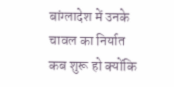बांग्लादेश में उनके चावल का निर्यात कब शुरू हो क्योंकि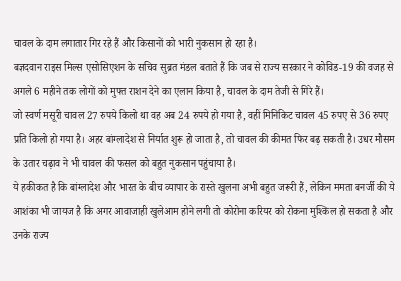चावल के दाम लगातार गिर रहे हैं और किसानों को भारी नुकसान हो रहा है।
बज्ञदवान राइस मिल्स एसोसिएशन के सचिव सुब्रत मंडल बताते हैं कि जब से राज्य सरकार ने कोविड-19 की वजह से अगले 6 महीने तक लोगों को मुफ्त राशन देने का एलान किया है, चावल के दाम तेजी से गिरे हैं।
जो स्वर्ण मसूरी चावल 27 रुपये किलो था वह अब 24 रुपये हो गया है, वहीं मिनिकिट चावल 45 रुपए से 36 रुपए प्रति किलो हो गया है। अहर बांग्लादेश से निर्यात शुरू हो जाता है, तो चावल की कीमत फिर बढ़ सकती है। उधर मौसम के उतार चढ़ाव ने भी चावल की फसल को बहुत नुकसान पहुंचाया है।
ये हकीकत है कि बांग्लादेश और भारत के बीच व्यापार के रास्ते खुलना अभी बहुत जरूरी हैं, लेकिन ममता बनर्जी की ये आशंका भी जायज है कि अगर आवाजाही खुलेआम होने लगी तो कोरोना करियर को रोकना मुश्किल हो सकता है और उनके राज्य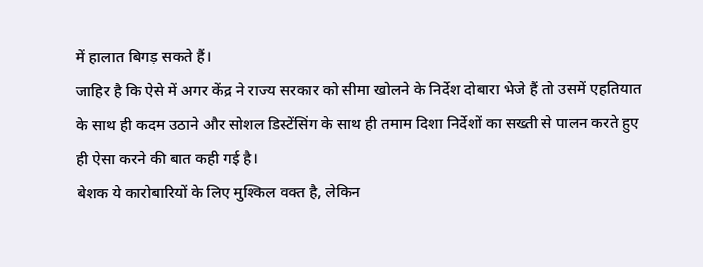में हालात बिगड़ सकते हैं।
जाहिर है कि ऐसे में अगर केंद्र ने राज्य सरकार को सीमा खोलने के निर्देश दोबारा भेजे हैं तो उसमें एहतियात के साथ ही कदम उठाने और सोशल डिस्टेंसिंग के साथ ही तमाम दिशा निर्देशों का सख्ती से पालन करते हुए ही ऐसा करने की बात कही गई है।
बेशक ये कारोबारियों के लिए मुश्किल वक्त है, लेकिन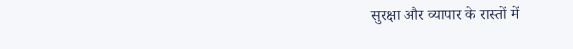सुरक्षा और व्यापार के रास्तों में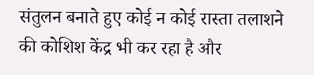संतुलन बनाते हुए कोई न कोई रास्ता तलाशने की कोशिश केंद्र भी कर रहा है और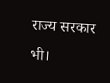राज्य सरकार भी।